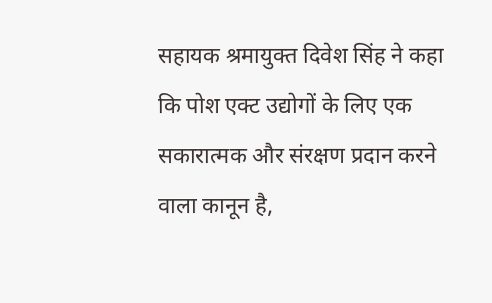सहायक श्रमायुक्त दिवेश सिंह ने कहा कि पोश एक्ट उद्योगों के लिए एक सकारात्मक और संरक्षण प्रदान करने वाला कानून है,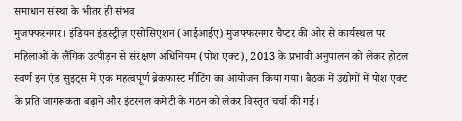समाधान संस्था के भीतर ही संभव
मुजफ्फरनगर। इंडियन इंडस्ट्रीज़ एसोसिएशन (आईआईए) मुजफ्फरनगर चैप्टर की ओर से कार्यस्थल पर महिलाओं के लैंगिक उत्पीड़न से संरक्षण अधिनियम (पोश एक्ट), 2013 के प्रभावी अनुपालन को लेकर होटल स्वर्ण इन एंड सुइट्स में एक महत्वपूर्ण ब्रेकफास्ट मीटिंग का आयोजन किया गया। बैठक में उद्योगों में पोश एक्ट के प्रति जागरूकता बढ़ाने और इंटरनल कमेटी के गठन को लेकर विस्तृत चर्चा की गई।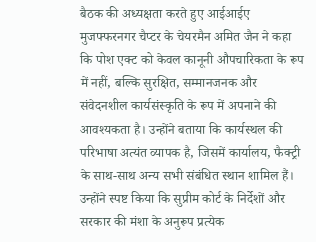बैठक की अध्यक्षता करते हुए आईआईए मुजफ्फरनगर चैप्टर के चेयरमैन अमित जैन ने कहा कि पोश एक्ट को केवल कानूनी औपचारिकता के रूप में नहीं, बल्कि सुरक्षित, सम्मानजनक और संवेदनशील कार्यसंस्कृति के रूप में अपनाने की आवश्यकता है। उन्होंने बताया कि कार्यस्थल की परिभाषा अत्यंत व्यापक है, जिसमें कार्यालय, फैक्ट्री के साथ-साथ अन्य सभी संबंधित स्थान शामिल हैं। उन्होंने स्पष्ट किया कि सुप्रीम कोर्ट के निर्देशों और सरकार की मंशा के अनुरूप प्रत्येक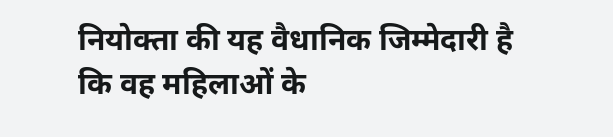नियोक्ता की यह वैधानिक जिम्मेदारी है कि वह महिलाओं के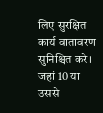लिए सुरक्षित कार्य वातावरण सुनिश्चित करे। जहां 10 या उससे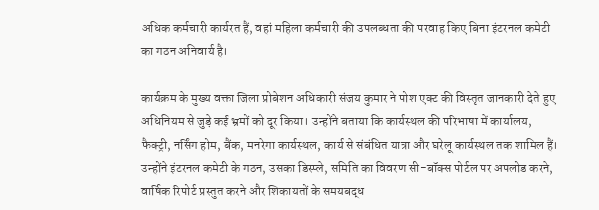अधिक कर्मचारी कार्यरत हैं, वहां महिला कर्मचारी की उपलब्धता की परवाह किए बिना इंटरनल कमेटी का गठन अनिवार्य है।

कार्यक्रम के मुख्य वक्ता जिला प्रोबेशन अधिकारी संजय कुमार ने पोश एक्ट की विस्तृत जानकारी देते हुए अधिनियम से जुड़े कई भ्रमों को दूर किया। उन्होंने बताया कि कार्यस्थल की परिभाषा में कार्यालय, फैक्ट्री, नर्सिंग होम, बैंक, मनरेगा कार्यस्थल, कार्य से संबंधित यात्रा और घरेलू कार्यस्थल तक शामिल हैं। उन्होंने इंटरनल कमेटी के गठन, उसका डिस्प्ले, समिति का विवरण सी-बॉक्स पोर्टल पर अपलोड करने, वार्षिक रिपोर्ट प्रस्तुत करने और शिकायतों के समयबद्ध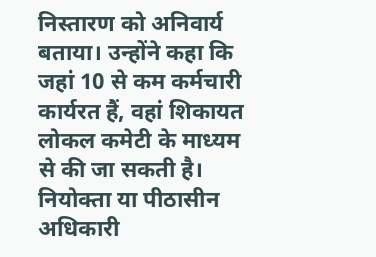निस्तारण को अनिवार्य बताया। उन्होंने कहा कि जहां 10 से कम कर्मचारी कार्यरत हैं, वहां शिकायत लोकल कमेटी के माध्यम से की जा सकती है। नियोक्ता या पीठासीन अधिकारी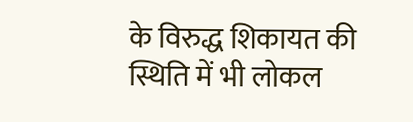के विरुद्ध शिकायत की स्थिति में भी लोकल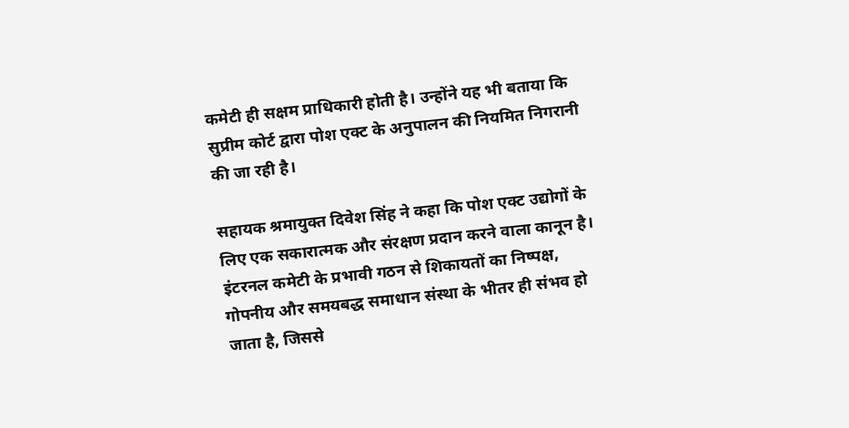कमेटी ही सक्षम प्राधिकारी होती है। उन्होंने यह भी बताया कि सुप्रीम कोर्ट द्वारा पोश एक्ट के अनुपालन की नियमित निगरानी की जा रही है।

सहायक श्रमायुक्त दिवेश सिंह ने कहा कि पोश एक्ट उद्योगों के लिए एक सकारात्मक और संरक्षण प्रदान करने वाला कानून है। इंटरनल कमेटी के प्रभावी गठन से शिकायतों का निष्पक्ष, गोपनीय और समयबद्ध समाधान संस्था के भीतर ही संभव हो जाता है, जिससे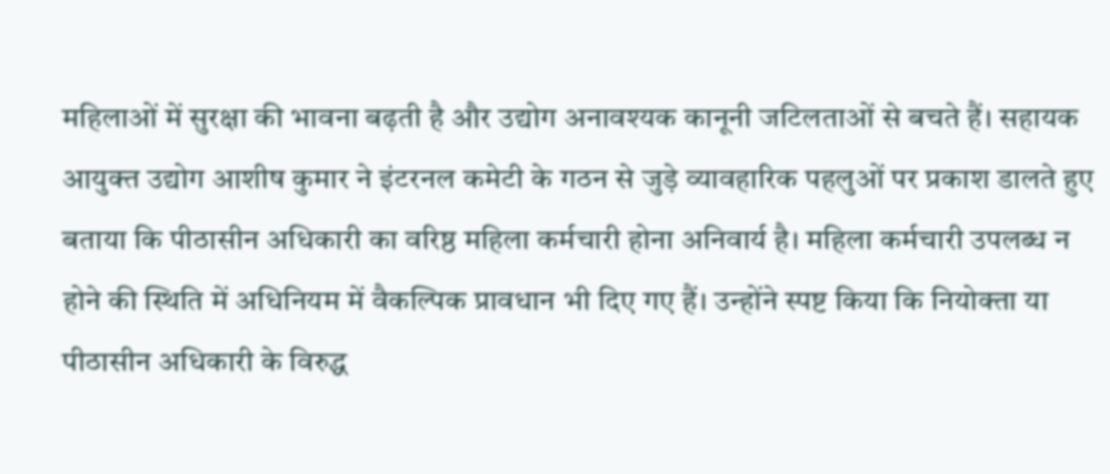महिलाओं में सुरक्षा की भावना बढ़ती है और उद्योग अनावश्यक कानूनी जटिलताओं से बचते हैं। सहायक आयुक्त उद्योग आशीष कुमार ने इंटरनल कमेटी के गठन से जुड़े व्यावहारिक पहलुओं पर प्रकाश डालते हुए बताया कि पीठासीन अधिकारी का वरिष्ठ महिला कर्मचारी होना अनिवार्य है। महिला कर्मचारी उपलब्ध न होने की स्थिति में अधिनियम में वैकल्पिक प्रावधान भी दिए गए हैं। उन्होंने स्पष्ट किया कि नियोक्ता या पीठासीन अधिकारी के विरुद्ध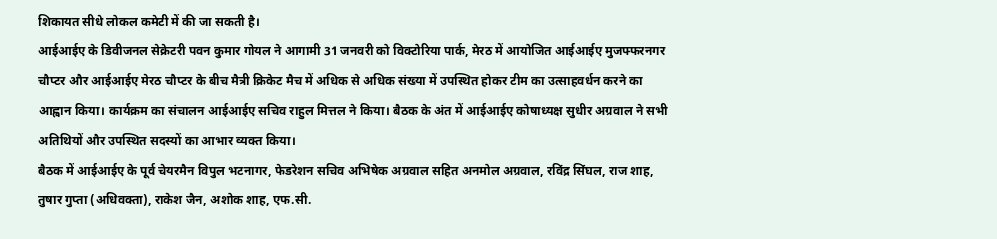शिकायत सीधे लोकल कमेटी में की जा सकती है।
आईआईए के डिवीजनल सेक्रेटरी पवन कुमार गोयल ने आगामी 31 जनवरी को विक्टोरिया पार्क, मेरठ में आयोजित आईआईए मुजफ्फरनगर चौप्टर और आईआईए मेरठ चौप्टर के बीच मैत्री क्रिकेट मैच में अधिक से अधिक संख्या में उपस्थित होकर टीम का उत्साहवर्धन करने का आह्वान किया। कार्यक्रम का संचालन आईआईए सचिव राहुल मित्तल ने किया। बैठक के अंत में आईआईए कोषाध्यक्ष सुधीर अग्रवाल ने सभी अतिथियों और उपस्थित सदस्यों का आभार व्यक्त किया।
बैठक में आईआईए के पूर्व चेयरमैन विपुल भटनागर, फेडरेशन सचिव अभिषेक अग्रवाल सहित अनमोल अग्रवाल, रविंद्र सिंघल, राज शाह, तुषार गुप्ता (अधिवक्ता), राकेश जैन, अशोक शाह, एफ.सी.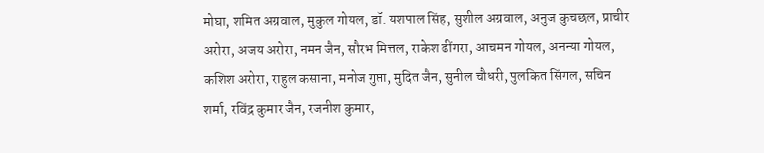मोघा, शमित अग्रवाल, मुकुल गोयल, डॉ. यशपाल सिंह, सुशील अग्रवाल, अनुज कुचछल, प्राचीर अरोरा, अजय अरोरा, नमन जैन, सौरभ मित्तल, राकेश ढींगरा, आचमन गोयल, अनन्या गोयल, कशिश अरोरा, राहुल कसाना, मनोज गुप्ता, मुदित जैन, सुनील चौधरी, पुलकित सिंगल, सचिन शर्मा, रविंद्र कुमार जैन, रजनीश कुमार,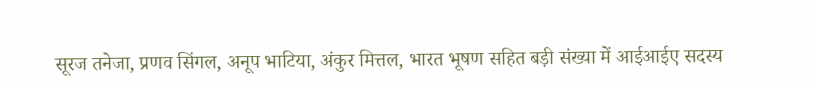सूरज तनेजा, प्रणव सिंगल, अनूप भाटिया, अंकुर मित्तल, भारत भूषण सहित बड़ी संख्या में आईआईए सदस्य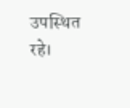उपस्थित रहे।